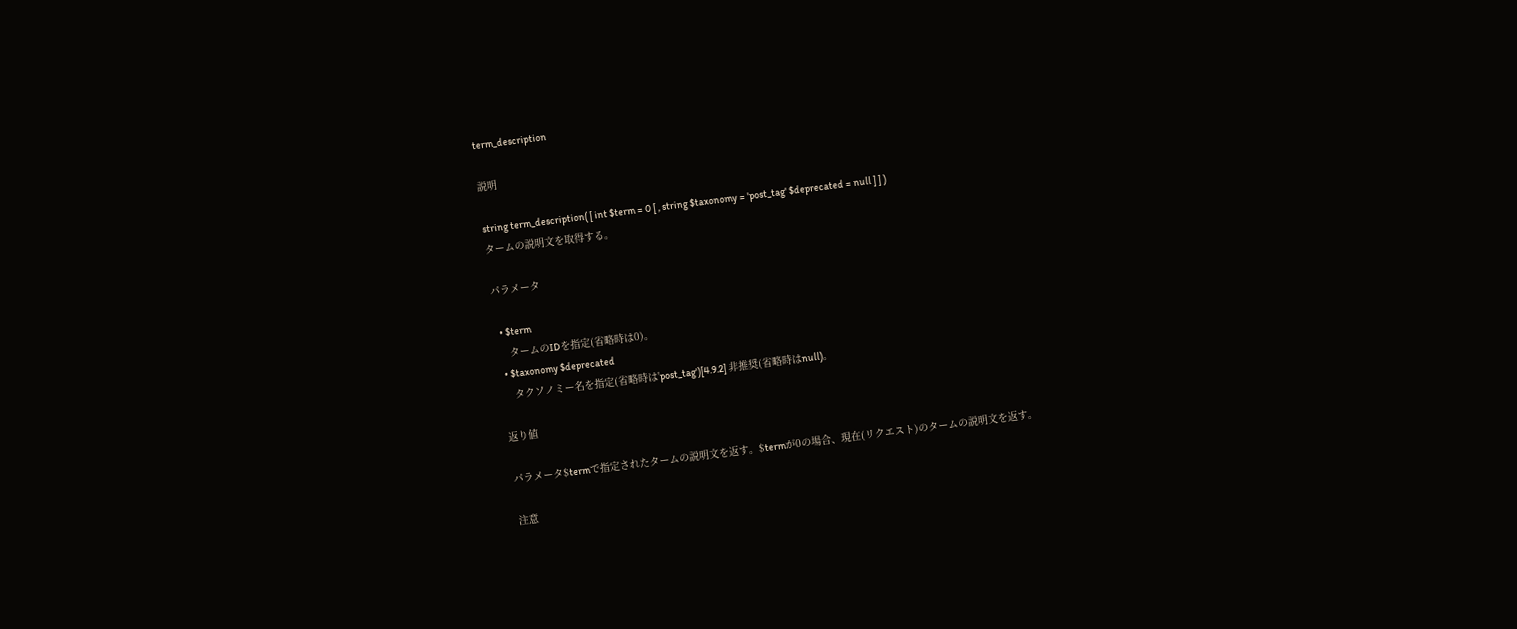term_description

説明

string term_description( [ int $term = 0 [ , string $taxonomy = 'post_tag' $deprecated = null ] ] )
タームの説明文を取得する。

パラメータ

  • $term
    タームのIDを指定(省略時は0)。
  • $taxonomy $deprecated
    タクソノミー名を指定(省略時は'post_tag')[4.9.2] 非推奨(省略時はnull)。

返り値

パラメータ$termで指定されたタームの説明文を返す。$termが0の場合、現在(リクエスト)のタームの説明文を返す。

注意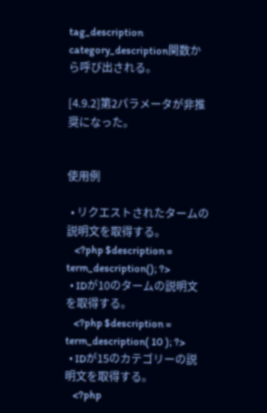tag_description category_description関数から呼び出される。

[4.9.2]第2パラメータが非推奨になった。


使用例

  • リクエストされたタームの説明文を取得する。
    <?php $description = term_description(); ?>
  • IDが10のタームの説明文を取得する。
    <?php $description = term_description( 10 ); ?>
  • IDが15のカテゴリーの説明文を取得する。
    <?php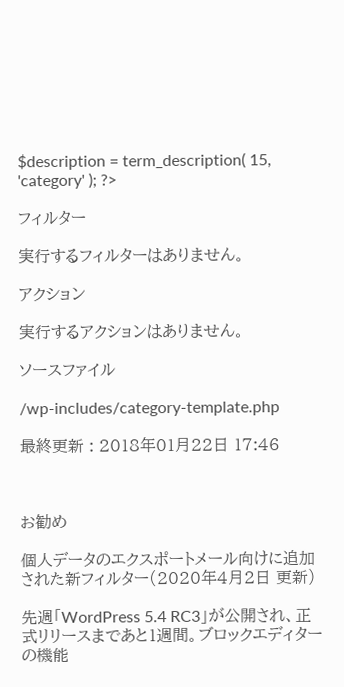$description = term_description( 15, 'category' ); ?>

フィルター

実行するフィルターはありません。

アクション

実行するアクションはありません。

ソースファイル

/wp-includes/category-template.php

最終更新 : 2018年01月22日 17:46



お勧め

個人データのエクスポートメール向けに追加された新フィルター(2020年4月2日 更新)

先週「WordPress 5.4 RC3」が公開され、正式リリースまであと1週間。ブロックエディターの機能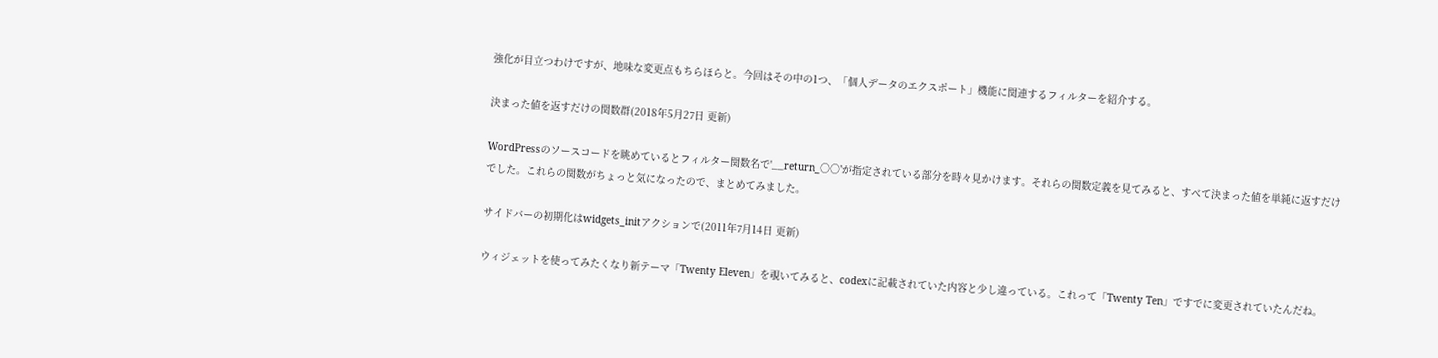強化が目立つわけですが、地味な変更点もちらほらと。今回はその中の1つ、「個人データのエクスポート」機能に関連するフィルターを紹介する。

決まった値を返すだけの関数群(2018年5月27日 更新)

WordPressのソースコードを眺めているとフィルター関数名で'__return_○○'が指定されている部分を時々見かけます。それらの関数定義を見てみると、すべて決まった値を単純に返すだけでした。これらの関数がちょっと気になったので、まとめてみました。

サイドバーの初期化はwidgets_initアクションで(2011年7月14日 更新)

ウィジェットを使ってみたくなり新テーマ「Twenty Eleven」を覗いてみると、codexに記載されていた内容と少し違っている。これって「Twenty Ten」ですでに変更されていたんだね。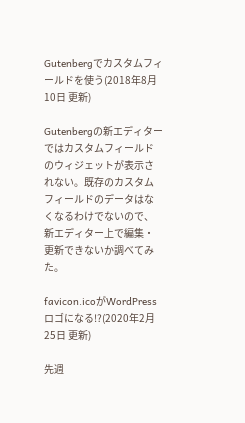Gutenbergでカスタムフィールドを使う(2018年8月10日 更新)

Gutenbergの新エディターではカスタムフィールドのウィジェットが表示されない。既存のカスタムフィールドのデータはなくなるわけでないので、新エディター上で編集・更新できないか調べてみた。

favicon.icoがWordPressロゴになる!?(2020年2月25日 更新)

先週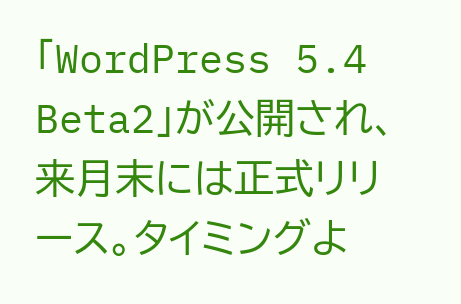「WordPress 5.4 Beta2」が公開され、来月末には正式リリース。タイミングよ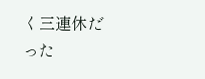く三連休だった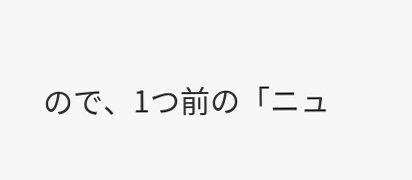ので、1つ前の「ニュ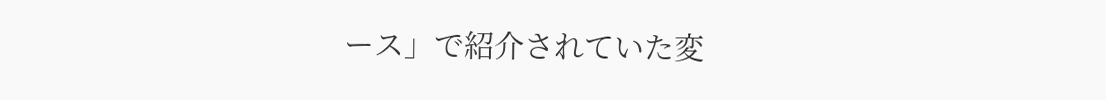ース」で紹介されていた変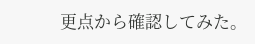更点から確認してみた。